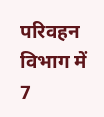परिवहन विभाग में 7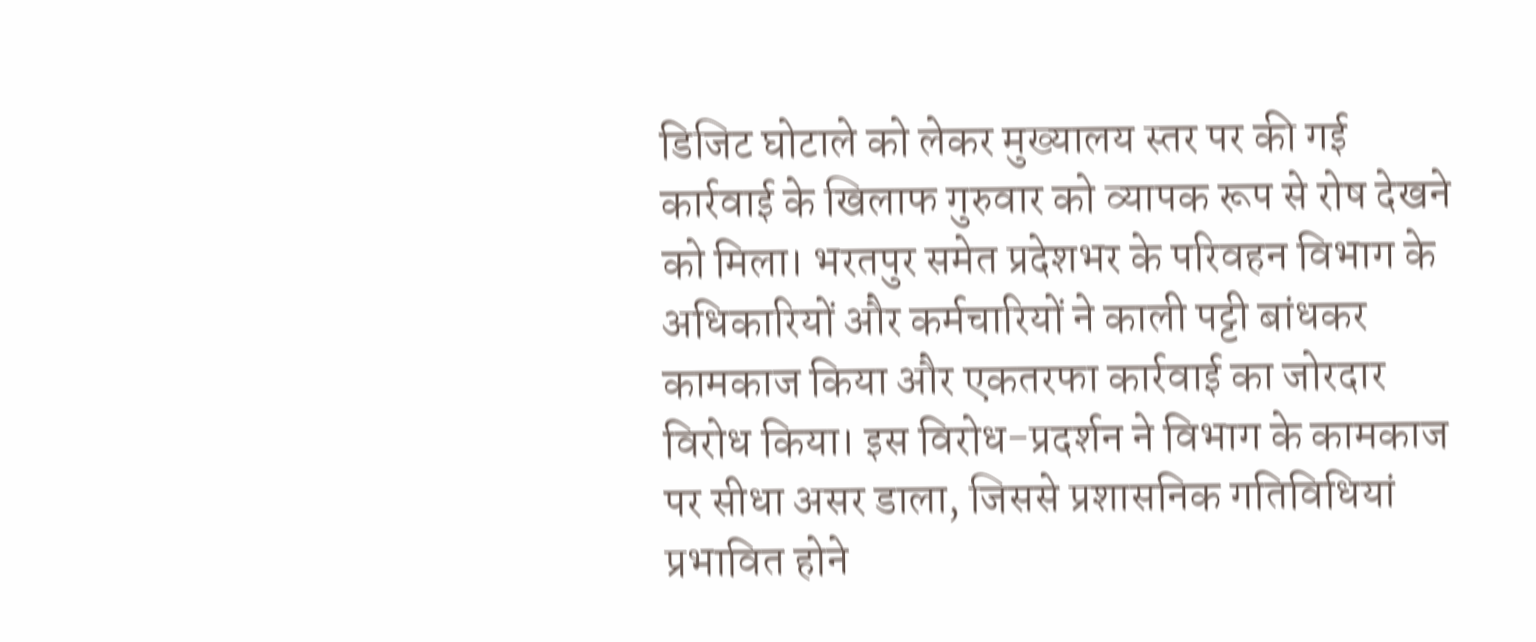डिजिट घोटाले को लेकर मुख्यालय स्तर पर की गई कार्रवाई के खिलाफ गुरुवार को व्यापक रूप से रोष देखने को मिला। भरतपुर समेत प्रदेशभर के परिवहन विभाग के अधिकारियों और कर्मचारियों ने काली पट्टी बांधकर कामकाज किया और एकतरफा कार्रवाई का जोरदार विरोध किया। इस विरोध-प्रदर्शन ने विभाग के कामकाज पर सीधा असर डाला, जिससे प्रशासनिक गतिविधियां प्रभावित होने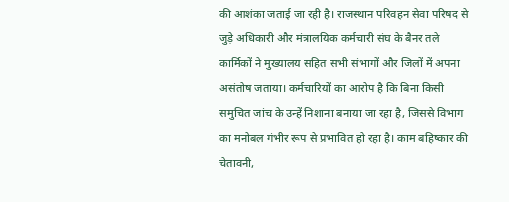की आशंका जताई जा रही है। राजस्थान परिवहन सेवा परिषद से जुड़े अधिकारी और मंत्रालयिक कर्मचारी संघ के बैनर तले कार्मिकों ने मुख्यालय सहित सभी संभागों और जिलों में अपना असंतोष जताया। कर्मचारियों का आरोप है कि बिना किसी समुचित जांच के उन्हें निशाना बनाया जा रहा है, जिससे विभाग का मनोबल गंभीर रूप से प्रभावित हो रहा है। काम बहिष्कार की चेतावनी,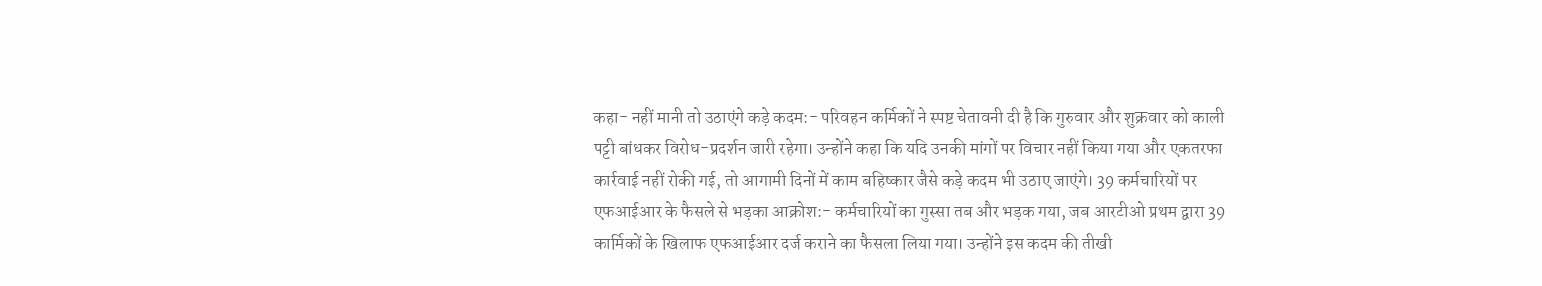कहा- नहीं मानी तो उठाएंगे कड़े कदम:- परिवहन कर्मिकों ने स्पष्ट चेतावनी दी है कि गुरुवार और शुक्रवार को काली पट्टी बांधकर विरोध-प्रदर्शन जारी रहेगा। उन्होंने कहा कि यदि उनकी मांगों पर विचार नहीं किया गया और एकतरफा कार्रवाई नहीं रोकी गई, तो आगामी दिनों में काम बहिष्कार जैसे कड़े कदम भी उठाए जाएंगे। 39 कर्मचारियों पर एफआईआर के फैसले से भड़का आक्रोश:- कर्मचारियों का गुस्सा तब और भड़क गया, जब आरटीओ प्रथम द्वारा 39 कार्मिकों के खिलाफ एफआईआर दर्ज कराने का फैसला लिया गया। उन्होंने इस कदम की तीखी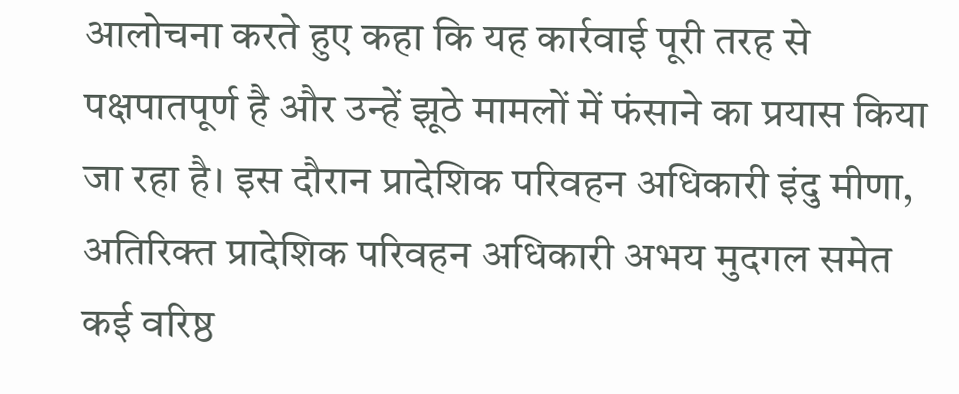आलोचना करते हुए कहा कि यह कार्रवाई पूरी तरह से पक्षपातपूर्ण है और उन्हें झूठे मामलों में फंसाने का प्रयास किया जा रहा है। इस दौरान प्रादेशिक परिवहन अधिकारी इंदु मीणा, अतिरिक्त प्रादेशिक परिवहन अधिकारी अभय मुदगल समेत कई वरिष्ठ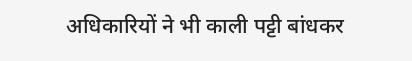अधिकारियों ने भी काली पट्टी बांधकर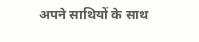अपने साथियों के साथ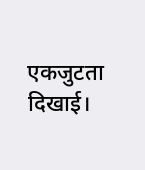एकजुटता दिखाई।